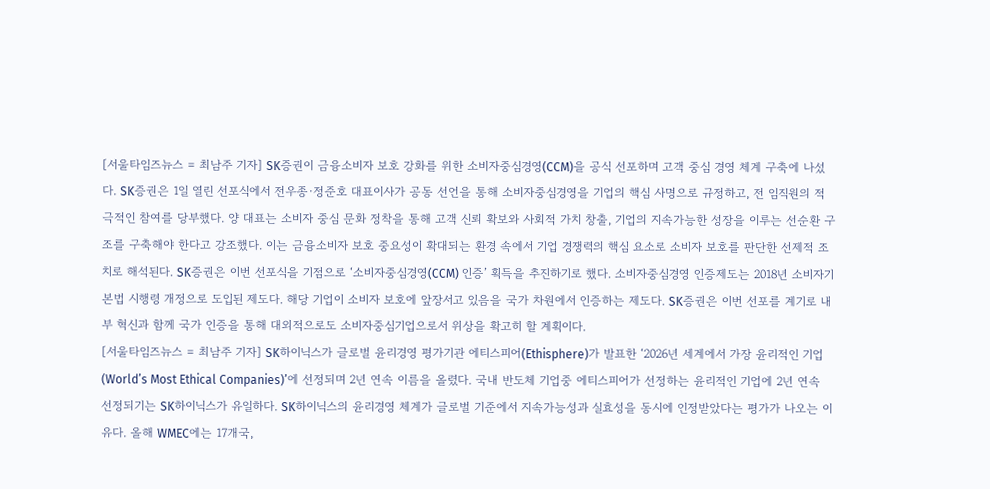[서울타임즈뉴스 = 최남주 기자] SK증권이 금융소비자 보호 강화를 위한 소비자중심경영(CCM)을 공식 선포하며 고객 중심 경영 체계 구축에 나섰다. SK증권은 1일 열린 선포식에서 전우종·정준호 대표이사가 공동 선언을 통해 소비자중심경영을 기업의 핵심 사명으로 규정하고, 전 임직원의 적극적인 참여를 당부했다. 양 대표는 소비자 중심 문화 정착을 통해 고객 신뢰 확보와 사회적 가치 창출, 기업의 지속가능한 성장을 이루는 선순환 구조를 구축해야 한다고 강조했다. 이는 금융소비자 보호 중요성이 확대되는 환경 속에서 기업 경쟁력의 핵심 요소로 소비자 보호를 판단한 선제적 조치로 해석된다. SK증권은 이번 선포식을 기점으로 ‘소비자중심경영(CCM) 인증’ 획득을 추진하기로 했다. 소비자중심경영 인증제도는 2018년 소비자기본법 시행령 개정으로 도입된 제도다. 해당 기업이 소비자 보호에 앞장서고 있음을 국가 차원에서 인증하는 제도다. SK증권은 이번 선포를 계기로 내부 혁신과 함께 국가 인증을 통해 대외적으로도 소비자중심기업으로서 위상을 확고히 할 계획이다.
[서울타임즈뉴스 = 최남주 기자] SK하이닉스가 글로벌 윤리경영 평가기관 에티스피어(Ethisphere)가 발표한 ‘2026년 세계에서 가장 윤리적인 기업(World’s Most Ethical Companies)’에 선정되며 2년 연속 이름을 올렸다. 국내 반도체 기업중 에티스피어가 선정하는 윤리적인 기업에 2년 연속 선정되기는 SK하이닉스가 유일하다. SK하이닉스의 윤리경영 체계가 글로벌 기준에서 지속가능성과 실효성을 동시에 인정받았다는 평가가 나오는 이유다. 올해 WMEC에는 17개국,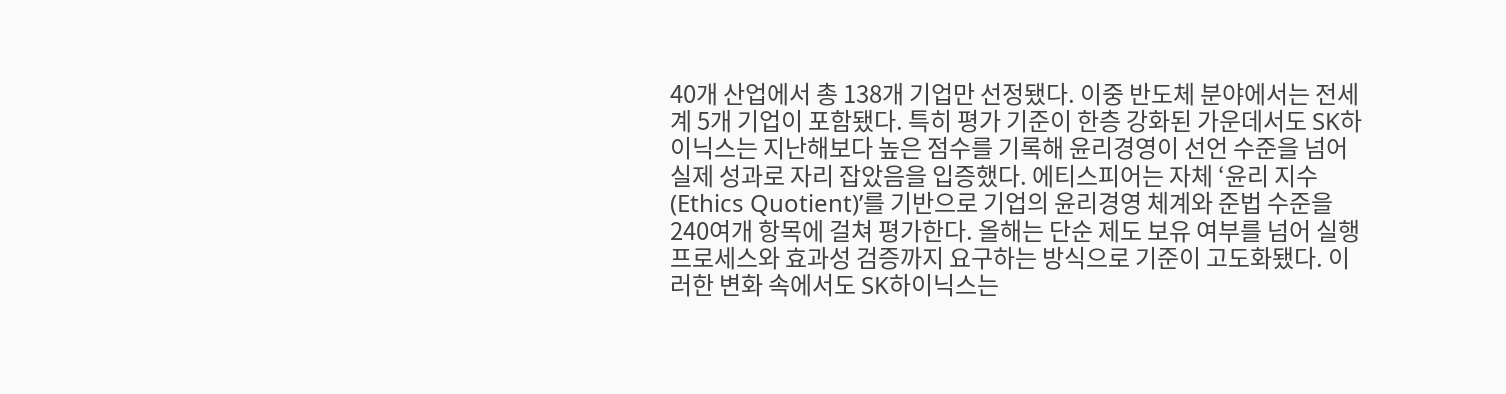40개 산업에서 총 138개 기업만 선정됐다. 이중 반도체 분야에서는 전세계 5개 기업이 포함됐다. 특히 평가 기준이 한층 강화된 가운데서도 SK하이닉스는 지난해보다 높은 점수를 기록해 윤리경영이 선언 수준을 넘어 실제 성과로 자리 잡았음을 입증했다. 에티스피어는 자체 ‘윤리 지수(Ethics Quotient)’를 기반으로 기업의 윤리경영 체계와 준법 수준을 240여개 항목에 걸쳐 평가한다. 올해는 단순 제도 보유 여부를 넘어 실행 프로세스와 효과성 검증까지 요구하는 방식으로 기준이 고도화됐다. 이러한 변화 속에서도 SK하이닉스는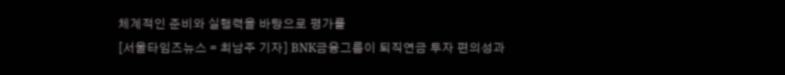체계적인 준비와 실행력을 바탕으로 평가를
[서울타임즈뉴스 = 최남주 기자] BNK금융그룹이 퇴직연금 투자 편의성과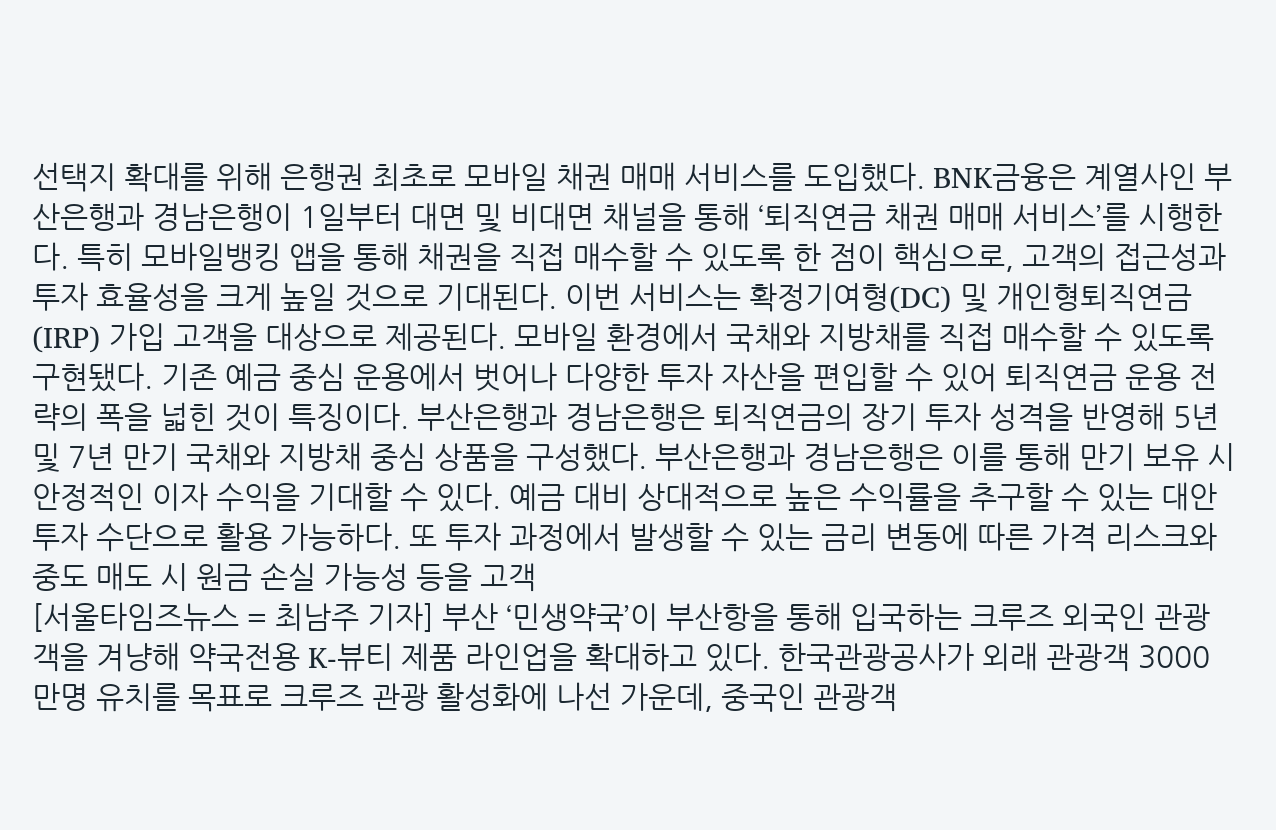선택지 확대를 위해 은행권 최초로 모바일 채권 매매 서비스를 도입했다. BNK금융은 계열사인 부산은행과 경남은행이 1일부터 대면 및 비대면 채널을 통해 ‘퇴직연금 채권 매매 서비스’를 시행한다. 특히 모바일뱅킹 앱을 통해 채권을 직접 매수할 수 있도록 한 점이 핵심으로, 고객의 접근성과 투자 효율성을 크게 높일 것으로 기대된다. 이번 서비스는 확정기여형(DC) 및 개인형퇴직연금(IRP) 가입 고객을 대상으로 제공된다. 모바일 환경에서 국채와 지방채를 직접 매수할 수 있도록 구현됐다. 기존 예금 중심 운용에서 벗어나 다양한 투자 자산을 편입할 수 있어 퇴직연금 운용 전략의 폭을 넓힌 것이 특징이다. 부산은행과 경남은행은 퇴직연금의 장기 투자 성격을 반영해 5년 및 7년 만기 국채와 지방채 중심 상품을 구성했다. 부산은행과 경남은행은 이를 통해 만기 보유 시 안정적인 이자 수익을 기대할 수 있다. 예금 대비 상대적으로 높은 수익률을 추구할 수 있는 대안 투자 수단으로 활용 가능하다. 또 투자 과정에서 발생할 수 있는 금리 변동에 따른 가격 리스크와 중도 매도 시 원금 손실 가능성 등을 고객
[서울타임즈뉴스 = 최남주 기자] 부산 ‘민생약국’이 부산항을 통해 입국하는 크루즈 외국인 관광객을 겨냥해 약국전용 K-뷰티 제품 라인업을 확대하고 있다. 한국관광공사가 외래 관광객 3000만명 유치를 목표로 크루즈 관광 활성화에 나선 가운데, 중국인 관광객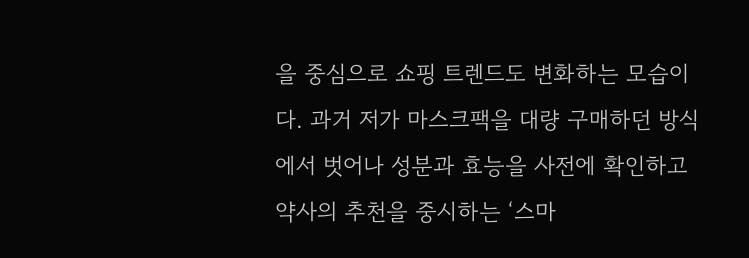을 중심으로 쇼핑 트렌드도 변화하는 모습이다. 과거 저가 마스크팩을 대량 구매하던 방식에서 벗어나 성분과 효능을 사전에 확인하고 약사의 추천을 중시하는 ‘스마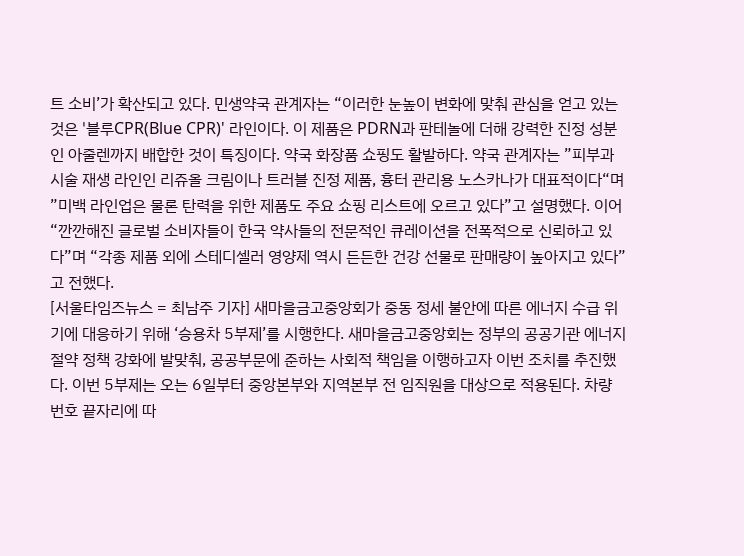트 소비’가 확산되고 있다. 민생약국 관계자는 “이러한 눈높이 변화에 맞춰 관심을 얻고 있는 것은 '블루CPR(Blue CPR)' 라인이다. 이 제품은 PDRN과 판테놀에 더해 강력한 진정 성분인 아줄렌까지 배합한 것이 특징이다. 약국 화장품 쇼핑도 활발하다. 약국 관계자는 ”피부과 시술 재생 라인인 리쥬올 크림이나 트러블 진정 제품, 흉터 관리용 노스카나가 대표적이다“며 ”미백 라인업은 물론 탄력을 위한 제품도 주요 쇼핑 리스트에 오르고 있다”고 설명했다. 이어 “깐깐해진 글로벌 소비자들이 한국 약사들의 전문적인 큐레이션을 전폭적으로 신뢰하고 있다”며 “각종 제품 외에 스테디셀러 영양제 역시 든든한 건강 선물로 판매량이 높아지고 있다”고 전했다.
[서울타임즈뉴스 = 최남주 기자] 새마을금고중앙회가 중동 정세 불안에 따른 에너지 수급 위기에 대응하기 위해 ‘승용차 5부제’를 시행한다. 새마을금고중앙회는 정부의 공공기관 에너지 절약 정책 강화에 발맞춰, 공공부문에 준하는 사회적 책임을 이행하고자 이번 조치를 추진했다. 이번 5부제는 오는 6일부터 중앙본부와 지역본부 전 임직원을 대상으로 적용된다. 차량 번호 끝자리에 따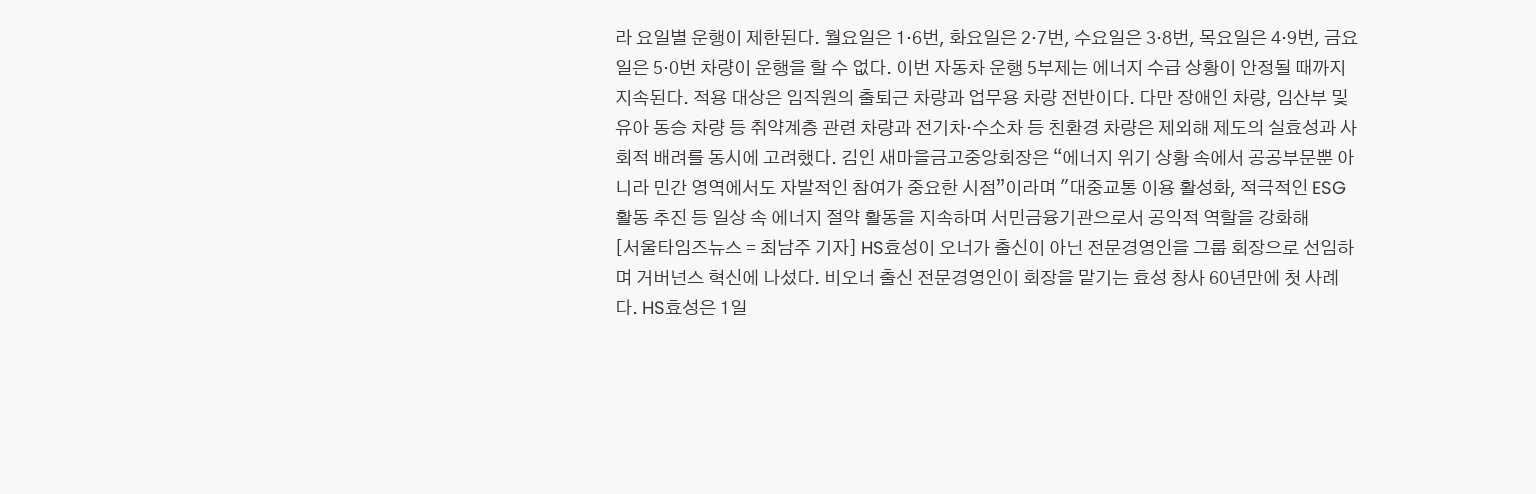라 요일별 운행이 제한된다. 월요일은 1·6번, 화요일은 2·7번, 수요일은 3·8번, 목요일은 4·9번, 금요일은 5·0번 차량이 운행을 할 수 없다. 이번 자동차 운행 5부제는 에너지 수급 상황이 안정될 때까지 지속된다. 적용 대상은 임직원의 출퇴근 차량과 업무용 차량 전반이다. 다만 장애인 차량, 임산부 및 유아 동승 차량 등 취약계층 관련 차량과 전기차·수소차 등 친환경 차량은 제외해 제도의 실효성과 사회적 배려를 동시에 고려했다. 김인 새마을금고중앙회장은 “에너지 위기 상황 속에서 공공부문뿐 아니라 민간 영역에서도 자발적인 참여가 중요한 시점”이라며 "대중교통 이용 활성화, 적극적인 ESG 활동 추진 등 일상 속 에너지 절약 활동을 지속하며 서민금융기관으로서 공익적 역할을 강화해
[서울타임즈뉴스 = 최남주 기자] HS효성이 오너가 출신이 아닌 전문경영인을 그룹 회장으로 선임하며 거버넌스 혁신에 나섰다. 비오너 출신 전문경영인이 회장을 맡기는 효성 창사 60년만에 첫 사례다. HS효성은 1일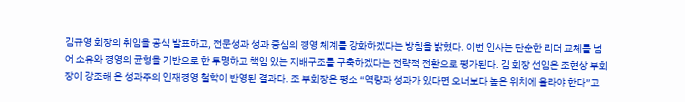김규영 회장의 취임을 공식 발표하고, 전문성과 성과 중심의 경영 체계를 강화하겠다는 방침을 밝혔다. 이번 인사는 단순한 리더 교체를 넘어 소유와 경영의 균형을 기반으로 한 투명하고 책임 있는 지배구조를 구축하겠다는 전략적 전환으로 평가된다. 김 회장 선임은 조현상 부회장이 강조해 온 성과주의 인재경영 철학이 반영된 결과다. 조 부회장은 평소 “역량과 성과가 있다면 오너보다 높은 위치에 올라야 한다”고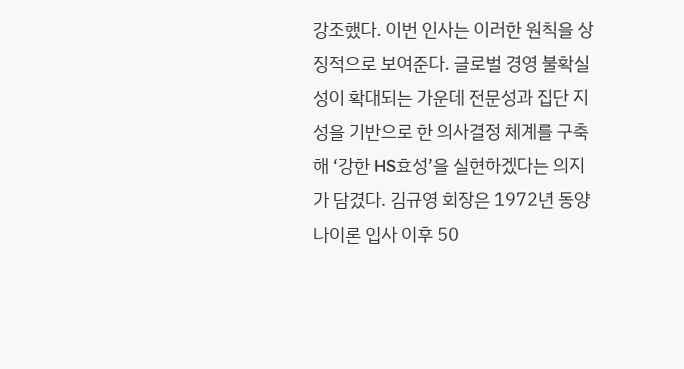강조했다. 이번 인사는 이러한 원칙을 상징적으로 보여준다. 글로벌 경영 불확실성이 확대되는 가운데 전문성과 집단 지성을 기반으로 한 의사결정 체계를 구축해 ‘강한 HS효성’을 실현하겠다는 의지가 담겼다. 김규영 회장은 1972년 동양나이론 입사 이후 50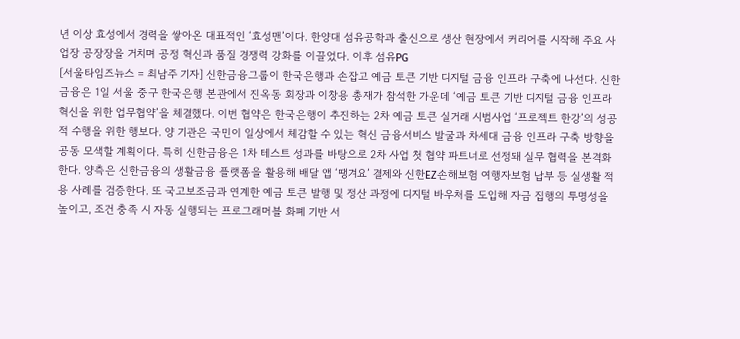년 이상 효성에서 경력을 쌓아온 대표적인 ‘효성맨’이다. 한양대 섬유공학과 출신으로 생산 현장에서 커리어를 시작해 주요 사업장 공장장을 거치며 공정 혁신과 품질 경쟁력 강화를 이끌었다. 이후 섬유PG
[서울타임즈뉴스 = 최남주 기자] 신한금융그룹이 한국은행과 손잡고 예금 토큰 기반 디지털 금융 인프라 구축에 나선다. 신한금융은 1일 서울 중구 한국은행 본관에서 진옥동 회장과 이창용 총재가 참석한 가운데 ‘예금 토큰 기반 디지털 금융 인프라 혁신을 위한 업무협약’을 체결했다. 이번 협약은 한국은행이 추진하는 2차 예금 토큰 실거래 시범사업 ‘프로젝트 한강’의 성공적 수행을 위한 행보다. 양 기관은 국민이 일상에서 체감할 수 있는 혁신 금융서비스 발굴과 차세대 금융 인프라 구축 방향을 공동 모색할 계획이다. 특히 신한금융은 1차 테스트 성과를 바탕으로 2차 사업 첫 협약 파트너로 선정돼 실무 협력을 본격화한다. 양측은 신한금융의 생활금융 플랫폼을 활용해 배달 앱 ‘땡겨요’ 결제와 신한EZ손해보험 여행자보험 납부 등 실생활 적용 사례를 검증한다. 또 국고보조금과 연계한 예금 토큰 발행 및 정산 과정에 디지털 바우처를 도입해 자금 집행의 투명성을 높이고, 조건 충족 시 자동 실행되는 프로그래머블 화폐 기반 서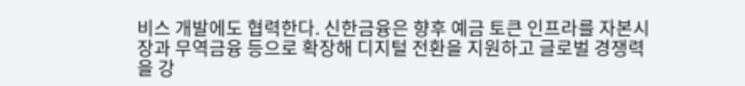비스 개발에도 협력한다. 신한금융은 향후 예금 토큰 인프라를 자본시장과 무역금융 등으로 확장해 디지털 전환을 지원하고 글로벌 경쟁력을 강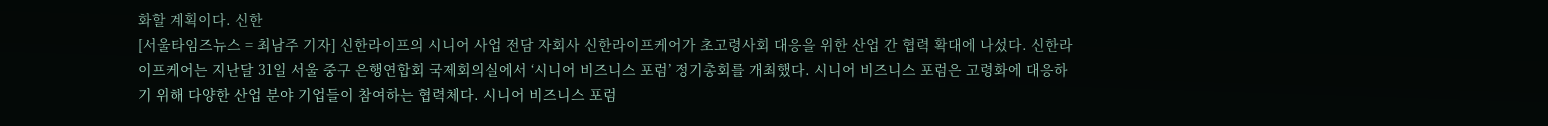화할 계획이다. 신한
[서울타임즈뉴스 = 최남주 기자] 신한라이프의 시니어 사업 전담 자회사 신한라이프케어가 초고령사회 대응을 위한 산업 간 협력 확대에 나섰다. 신한라이프케어는 지난달 31일 서울 중구 은행연합회 국제회의실에서 ‘시니어 비즈니스 포럼’ 정기총회를 개최했다. 시니어 비즈니스 포럼은 고령화에 대응하기 위해 다양한 산업 분야 기업들이 참여하는 협력체다. 시니어 비즈니스 포럼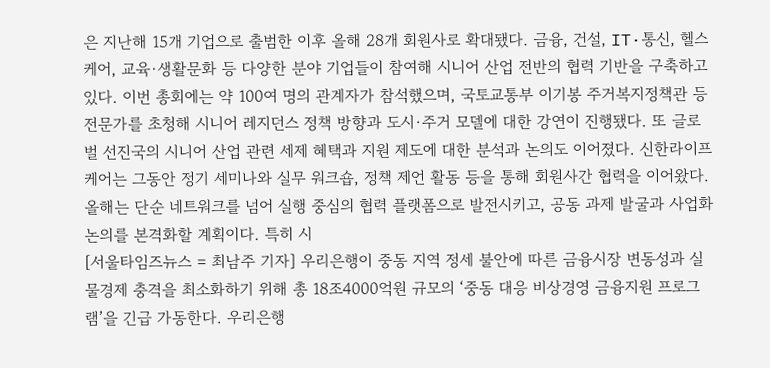은 지난해 15개 기업으로 출범한 이후 올해 28개 회원사로 확대됐다. 금융, 건설, IT·통신, 헬스케어, 교육·생활문화 등 다양한 분야 기업들이 참여해 시니어 산업 전반의 협력 기반을 구축하고 있다. 이번 총회에는 약 100여 명의 관계자가 참석했으며, 국토교통부 이기봉 주거복지정책관 등 전문가를 초청해 시니어 레지던스 정책 방향과 도시·주거 모델에 대한 강연이 진행됐다. 또 글로벌 선진국의 시니어 산업 관련 세제 혜택과 지원 제도에 대한 분석과 논의도 이어졌다. 신한라이프케어는 그동안 정기 세미나와 실무 워크숍, 정책 제언 활동 등을 통해 회원사간 협력을 이어왔다. 올해는 단순 네트워크를 넘어 실행 중심의 협력 플랫폼으로 발전시키고, 공동 과제 발굴과 사업화 논의를 본격화할 계획이다. 특히 시
[서울타임즈뉴스 = 최남주 기자] 우리은행이 중동 지역 정세 불안에 따른 금융시장 변동성과 실물경제 충격을 최소화하기 위해 총 18조4000억원 규모의 ‘중동 대응 비상경영 금융지원 프로그램’을 긴급 가동한다. 우리은행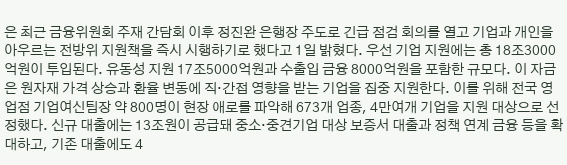은 최근 금융위원회 주재 간담회 이후 정진완 은행장 주도로 긴급 점검 회의를 열고 기업과 개인을 아우르는 전방위 지원책을 즉시 시행하기로 했다고 1일 밝혔다. 우선 기업 지원에는 총 18조3000억원이 투입된다. 유동성 지원 17조5000억원과 수출입 금융 8000억원을 포함한 규모다. 이 자금은 원자재 가격 상승과 환율 변동에 직·간접 영향을 받는 기업을 집중 지원한다. 이를 위해 전국 영업점 기업여신팀장 약 800명이 현장 애로를 파악해 673개 업종, 4만여개 기업을 지원 대상으로 선정했다. 신규 대출에는 13조원이 공급돼 중소·중견기업 대상 보증서 대출과 정책 연계 금융 등을 확대하고, 기존 대출에도 4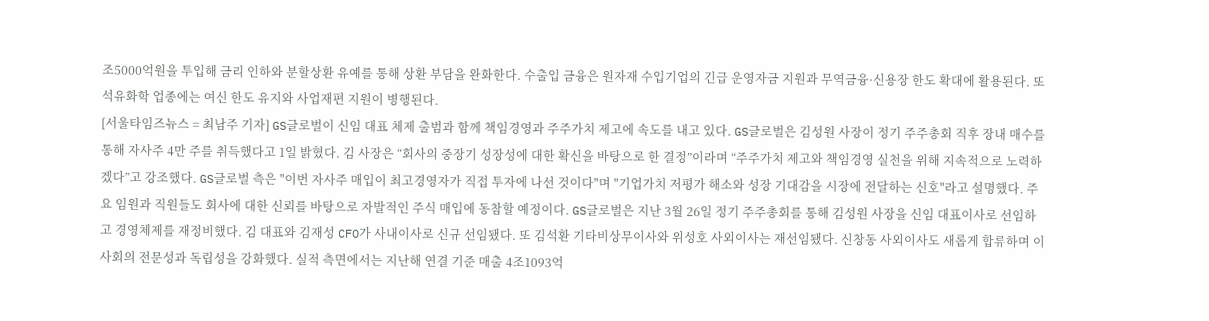조5000억원을 투입해 금리 인하와 분할상환 유예를 통해 상환 부담을 완화한다. 수출입 금융은 원자재 수입기업의 긴급 운영자금 지원과 무역금융·신용장 한도 확대에 활용된다. 또 석유화학 업종에는 여신 한도 유지와 사업재편 지원이 병행된다.
[서울타임즈뉴스 = 최남주 기자] GS글로벌이 신임 대표 체제 출범과 함께 책임경영과 주주가치 제고에 속도를 내고 있다. GS글로벌은 김성원 사장이 정기 주주총회 직후 장내 매수를 통해 자사주 4만 주를 취득했다고 1일 밝혔다. 김 사장은 “회사의 중장기 성장성에 대한 확신을 바탕으로 한 결정”이라며 “주주가치 제고와 책임경영 실천을 위해 지속적으로 노력하겠다”고 강조했다. GS글로벌 측은 "이번 자사주 매입이 최고경영자가 직접 투자에 나선 것이다"며 "기업가치 저평가 해소와 성장 기대감을 시장에 전달하는 신호"라고 설명했다. 주요 임원과 직원들도 회사에 대한 신뢰를 바탕으로 자발적인 주식 매입에 동참할 예정이다. GS글로벌은 지난 3월 26일 정기 주주총회를 통해 김성원 사장을 신임 대표이사로 선임하고 경영체제를 재정비했다. 김 대표와 김재성 CFO가 사내이사로 신규 선임됐다. 또 김석환 기타비상무이사와 위성호 사외이사는 재선임됐다. 신창동 사외이사도 새롭게 합류하며 이사회의 전문성과 독립성을 강화했다. 실적 측면에서는 지난해 연결 기준 매출 4조1093억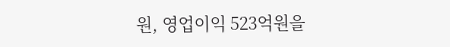원, 영업이익 523억원을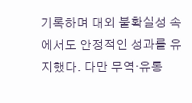기록하며 대외 불확실성 속에서도 안정적인 성과를 유지했다. 다만 무역·유통